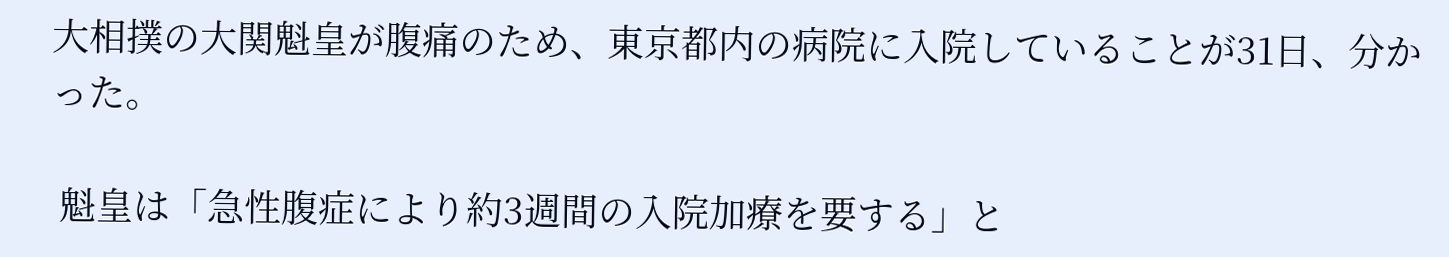大相撲の大関魁皇が腹痛のため、東京都内の病院に入院していることが31日、分かった。

 魁皇は「急性腹症により約3週間の入院加療を要する」と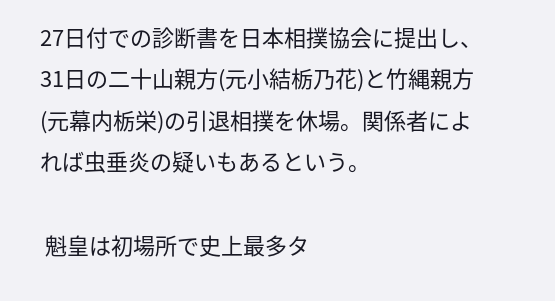27日付での診断書を日本相撲協会に提出し、31日の二十山親方(元小結栃乃花)と竹縄親方(元幕内栃栄)の引退相撲を休場。関係者によれば虫垂炎の疑いもあるという。

 魁皇は初場所で史上最多タ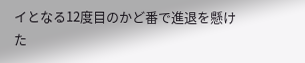イとなる12度目のかど番で進退を懸けた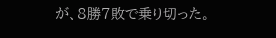が、8勝7敗で乗り切った。